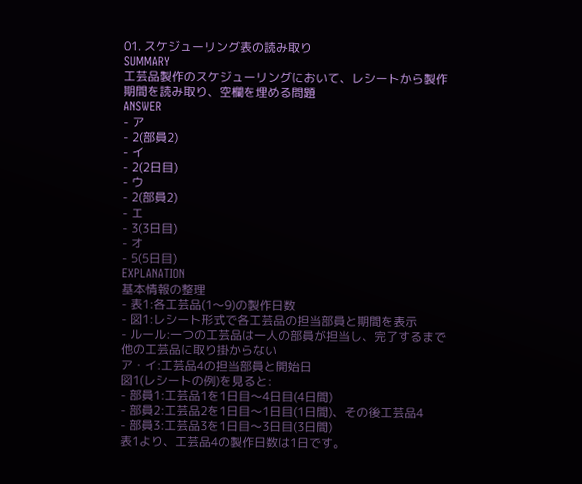01. スケジューリング表の読み取り
SUMMARY
工芸品製作のスケジューリングにおいて、レシートから製作期間を読み取り、空欄を埋める問題
ANSWER
- ア
- 2(部員2)
- イ
- 2(2日目)
- ウ
- 2(部員2)
- エ
- 3(3日目)
- オ
- 5(5日目)
EXPLANATION
基本情報の整理
- 表1:各工芸品(1〜9)の製作日数
- 図1:レシート形式で各工芸品の担当部員と期間を表示
- ルール:一つの工芸品は一人の部員が担当し、完了するまで他の工芸品に取り掛からない
ア・イ:工芸品4の担当部員と開始日
図1(レシートの例)を見ると:
- 部員1:工芸品1を1日目〜4日目(4日間)
- 部員2:工芸品2を1日目〜1日目(1日間)、その後工芸品4
- 部員3:工芸品3を1日目〜3日目(3日間)
表1より、工芸品4の製作日数は1日です。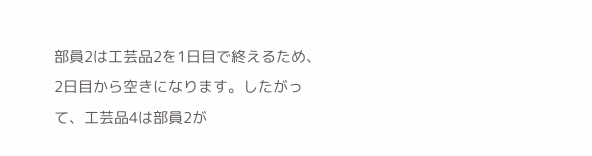部員2は工芸品2を1日目で終えるため、2日目から空きになります。したがって、工芸品4は部員2が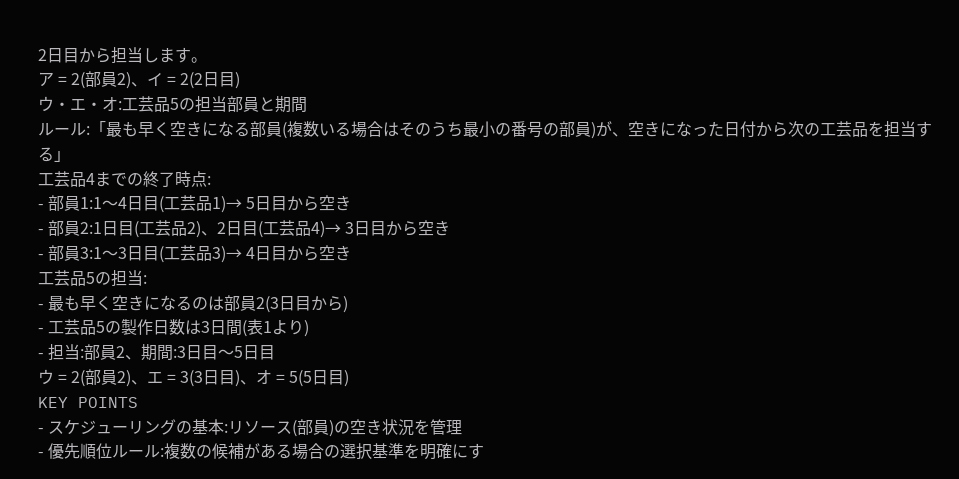2日目から担当します。
ア = 2(部員2)、イ = 2(2日目)
ウ・エ・オ:工芸品5の担当部員と期間
ルール:「最も早く空きになる部員(複数いる場合はそのうち最小の番号の部員)が、空きになった日付から次の工芸品を担当する」
工芸品4までの終了時点:
- 部員1:1〜4日目(工芸品1)→ 5日目から空き
- 部員2:1日目(工芸品2)、2日目(工芸品4)→ 3日目から空き
- 部員3:1〜3日目(工芸品3)→ 4日目から空き
工芸品5の担当:
- 最も早く空きになるのは部員2(3日目から)
- 工芸品5の製作日数は3日間(表1より)
- 担当:部員2、期間:3日目〜5日目
ウ = 2(部員2)、エ = 3(3日目)、オ = 5(5日目)
KEY POINTS
- スケジューリングの基本:リソース(部員)の空き状況を管理
- 優先順位ルール:複数の候補がある場合の選択基準を明確にす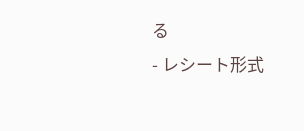る
- レシート形式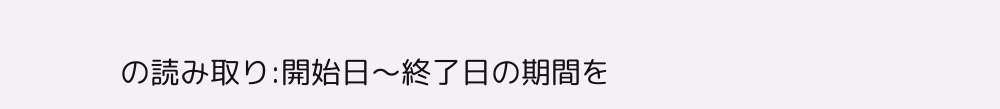の読み取り:開始日〜終了日の期間を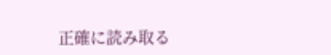正確に読み取る